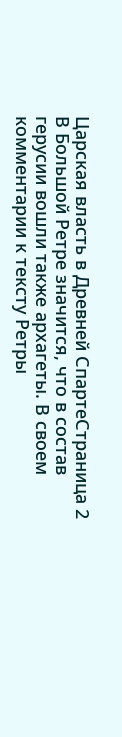Царская власть в Древней СпартеСтраница 2
В Большой Ретре значится, что в состав герусии вошли также архагеты. В своем комментарии к тексту Ретры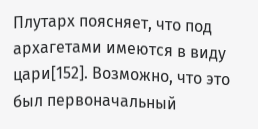Плутарх поясняет, что под архагетами имеются в виду цари[152]. Возможно, что это был первоначальный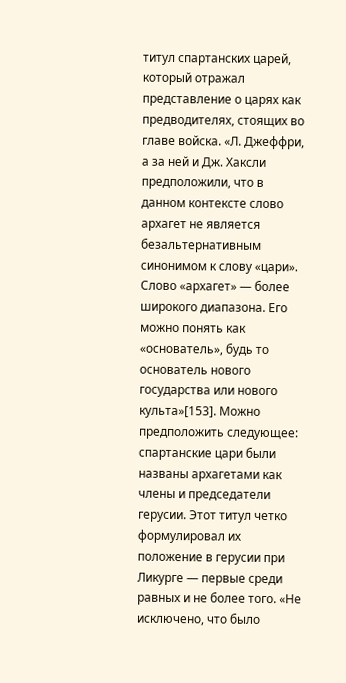титул спартанских царей, который отражал представление о царях как предводителях, стоящих во главе войска. «Л. Джеффри, а за ней и Дж. Хаксли предположили, что в данном контексте слово архагет не является безальтернативным синонимом к слову «цари». Слово «архагет» — более широкого диапазона. Его можно понять как «основатель», будь то основатель нового государства или нового культа»[153]. Можно предположить следующее: спартанские цари были названы архагетами как члены и председатели герусии. Этот титул четко формулировал их положение в герусии при Ликурге — первые среди равных и не более того. «Не исключено, что было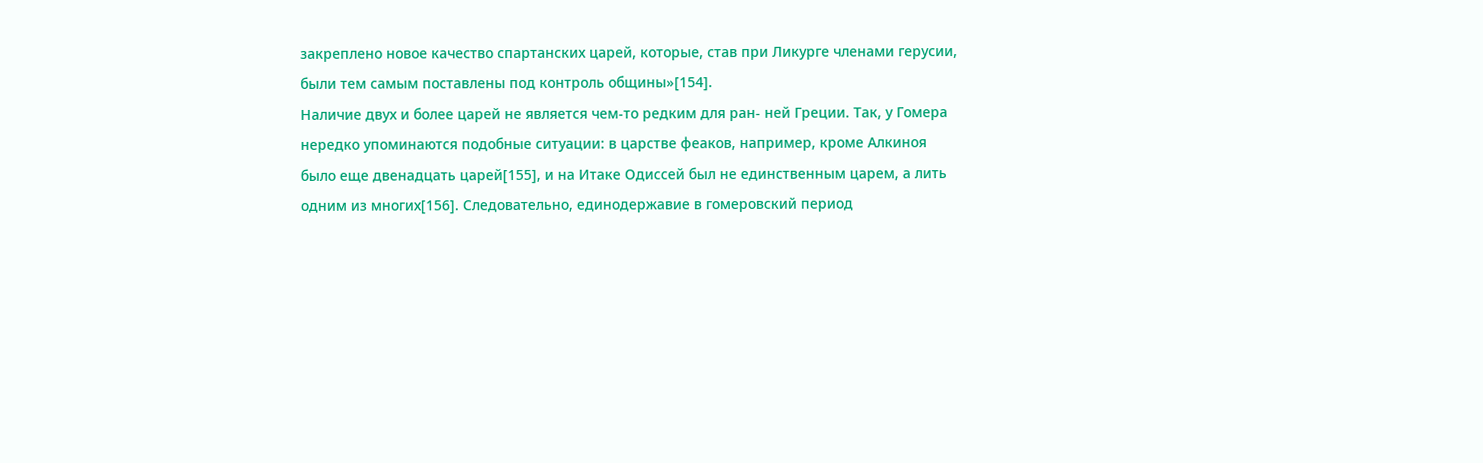закреплено новое качество спартанских царей, которые, став при Ликурге членами герусии, были тем самым поставлены под контроль общины»[154].
Наличие двух и более царей не является чем-то редким для ран- ней Греции. Так, у Гомера нередко упоминаются подобные ситуации: в царстве феаков, например, кроме Алкиноя было еще двенадцать царей[155], и на Итаке Одиссей был не единственным царем, а лить одним из многих[156]. Следовательно, единодержавие в гомеровский период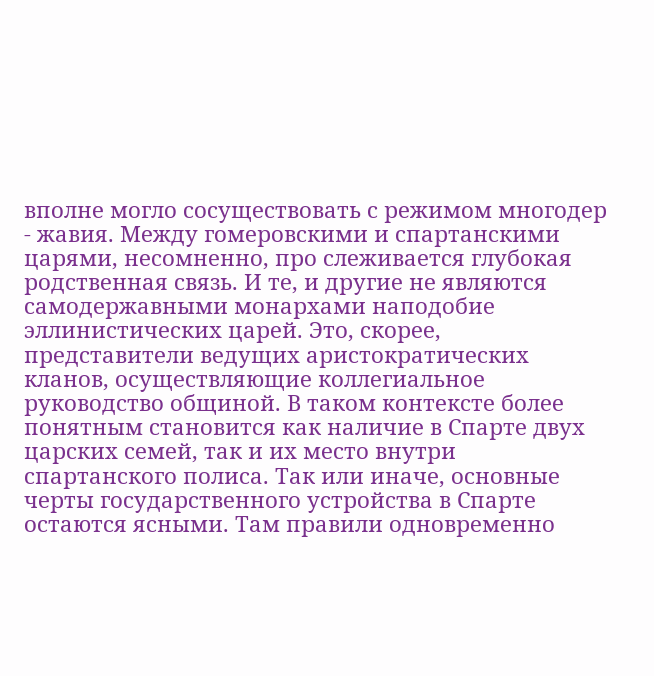вполне могло сосуществовать с режимом многодер - жавия. Между гомеровскими и спартанскими царями, несомненно, про слеживается глубокая родственная связь. И те, и другие не являются самодержавными монархами наподобие эллинистических царей. Это, скорее, представители ведущих аристократических кланов, осуществляющие коллегиальное руководство общиной. В таком контексте более понятным становится как наличие в Спарте двух царских семей, так и их место внутри спартанского полиса. Так или иначе, основные черты государственного устройства в Спарте остаются ясными. Там правили одновременно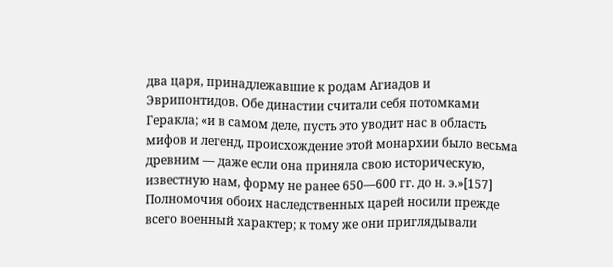два царя, принадлежавшие к родам Агиадов и Эврипонтидов. Обе династии считали себя потомками Геракла; «и в самом деле, пусть это уводит нас в область мифов и легенд, происхождение этой монархии было весьма древним — даже если она приняла свою историческую, известную нам, форму не ранее 650—600 гг. до н. э.»[157] Полномочия обоих наследственных царей носили прежде всего военный характер; к тому же они приглядывали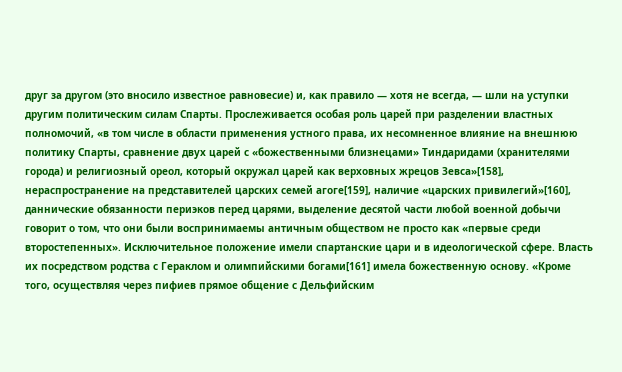друг за другом (это вносило известное равновесие) и, как правило — хотя не всегда, — шли на уступки другим политическим силам Спарты. Прослеживается особая роль царей при разделении властных полномочий, «в том числе в области применения устного права, их несомненное влияние на внешнюю политику Спарты, сравнение двух царей с «божественными близнецами» Тиндаридами (хранителями города) и религиозный ореол, который окружал царей как верховных жрецов Зевса»[158], нераспространение на представителей царских семей агоге[159], наличие «царских привилегий»[160], даннические обязанности периэков перед царями, выделение десятой части любой военной добычи говорит о том, что они были воспринимаемы античным обществом не просто как «первые среди второстепенных». Исключительное положение имели спартанские цари и в идеологической сфере. Власть их посредством родства с Гераклом и олимпийскими богами[161] имела божественную основу. «Кроме того, осуществляя через пифиев прямое общение с Дельфийским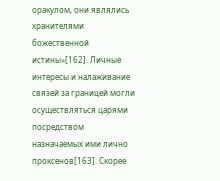оракулом, они являлись хранителями божественной истины»[162]. Личные интересы и налаживание связей за границей могли осуществляться царями посредством назначаемых ими лично проксенов[163]. Скорее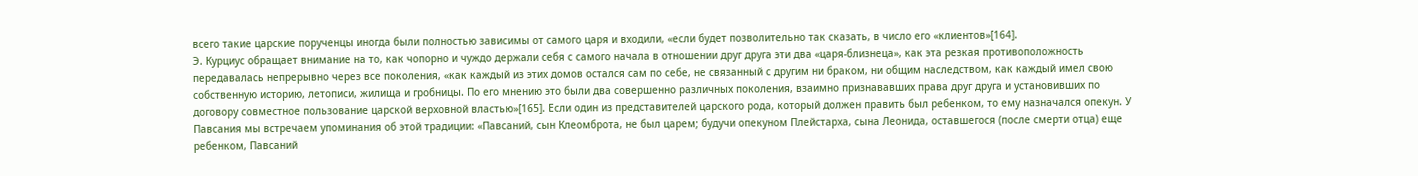всего такие царские порученцы иногда были полностью зависимы от самого царя и входили, «если будет позволительно так сказать, в число его «клиентов»[164].
Э. Курциус обращает внимание на то, как чопорно и чуждо держали себя с самого начала в отношении друг друга эти два «царя-близнеца», как эта резкая противоположность передавалась непрерывно через все поколения, «как каждый из этих домов остался сам по себе, не связанный с другим ни браком, ни общим наследством, как каждый имел свою собственную историю, летописи, жилища и гробницы. По его мнению это были два совершенно различных поколения, взаимно признававших права друг друга и установивших по договору совместное пользование царской верховной властью»[165]. Если один из представителей царского рода, который должен править был ребенком, то ему назначался опекун. У Павсания мы встречаем упоминания об этой традиции: «Павсаний, сын Клеомброта, не был царем; будучи опекуном Плейстарха, сына Леонида, оставшегося (после смерти отца) еще ребенком, Павсаний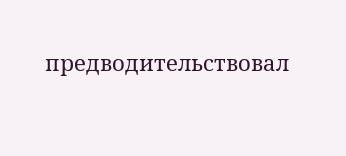предводительствовал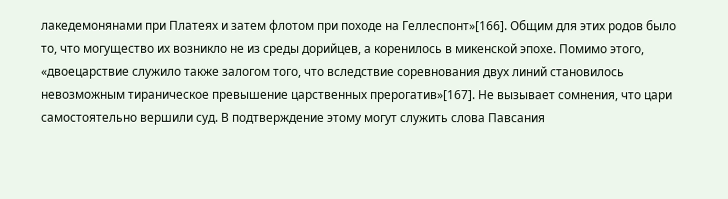лакедемонянами при Платеях и затем флотом при походе на Геллеспонт»[166]. Общим для этих родов было то, что могущество их возникло не из среды дорийцев, а коренилось в микенской эпохе. Помимо этого, «двоецарствие служило также залогом того, что вследствие соревнования двух линий становилось невозможным тираническое превышение царственных прерогатив»[167]. Не вызывает сомнения, что цари самостоятельно вершили суд. В подтверждение этому могут служить слова Павсания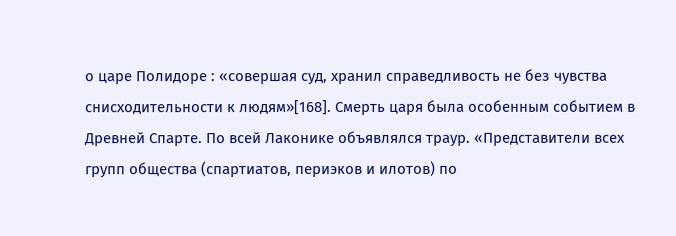о царе Полидоре : «совершая суд, хранил справедливость не без чувства снисходительности к людям»[168]. Смерть царя была особенным событием в Древней Спарте. По всей Лаконике объявлялся траур. «Представители всех групп общества (спартиатов, периэков и илотов) по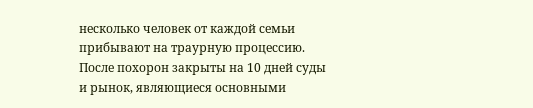несколько человек от каждой семьи прибывают на траурную процессию. После похорон закрыты на 10 дней суды и рынок, являющиеся основными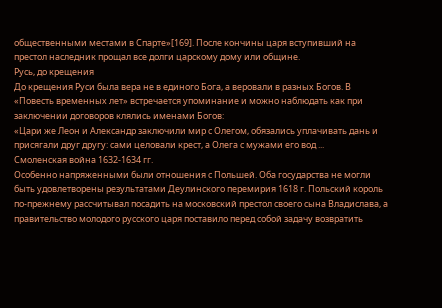общественными местами в Спарте»[169]. После кончины царя вступивший на престол наследник прощал все долги царскому дому или общине.
Русь, до крещения
До крещения Руси была вера не в единого Бога, а веровали в разных Богов. В «Повесть временных лет» встречается упоминание и можно наблюдать как при заключении договоров клялись именами Богов:
«Цари же Леон и Александр заключили мир с Олегом, обязались уплачивать дань и присягали друг другу: сами целовали крест, а Олега с мужами его вод ...
Смоленская война 1632-1634 гг.
Особенно напряженными были отношения с Польшей. Оба государства не могли быть удовлетворены результатами Деулинского перемирия 1618 г. Польский король по-прежнему рассчитывал посадить на московский престол своего сына Владислава, а правительство молодого русского царя поставило перед собой задачу возвратить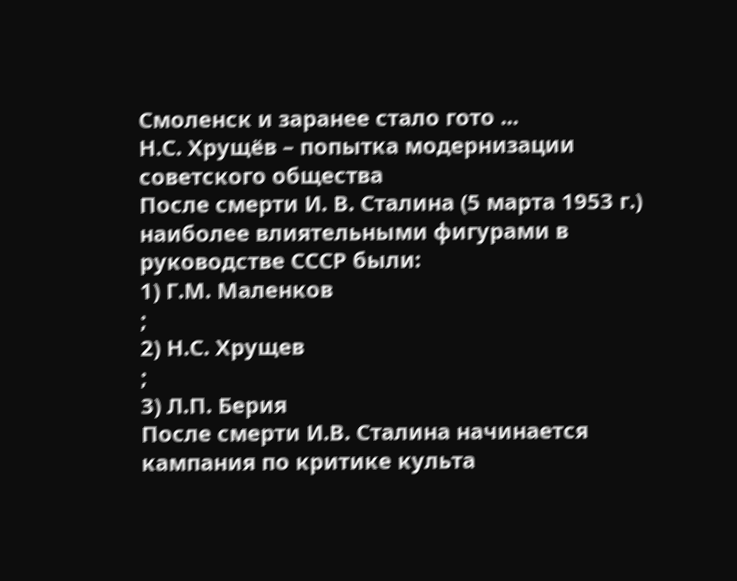Смоленск и заранее стало гото ...
Н.С. Хрущёв – попытка модернизации советского общества
После смерти И. В. Сталина (5 марта 1953 г.)
наиболее влиятельными фигурами в руководстве СССР были:
1) Г.М. Маленков
;
2) Н.С. Хрущев
;
3) Л.П. Берия
После смерти И.В. Сталина начинается кампания по критике культа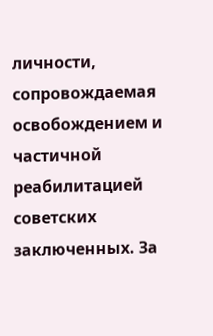личности, сопровождаемая освобождением и частичной реабилитацией советских заключенных. За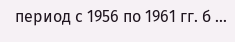период с 1956 по 1961 гг. б ...